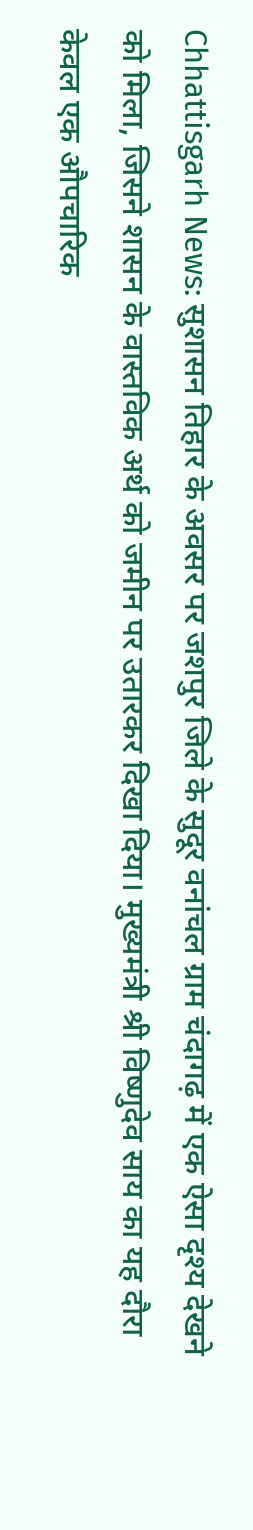Chhattisgarh News: सुशासन तिहार के अवसर पर जशपुर जिले के सुदूर वनांचल ग्राम चंदागढ़ में एक ऐसा दृश्य देखने को मिला, जिसने शासन के वास्तविक अर्थ को जमीन पर उतारकर दिखा दिया। मुख्यमंत्री श्री विष्णुदेव साय का यह दौरा केवल एक औपचारिक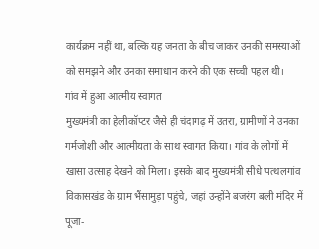कार्यक्रम नहीं था, बल्कि यह जनता के बीच जाकर उनकी समस्याओं को समझने और उनका समाधान करने की एक सच्ची पहल थी।
गांव में हुआ आत्मीय स्वागत
मुख्यमंत्री का हेलीकॉप्टर जैसे ही चंदागढ़ में उतरा, ग्रामीणों ने उनका गर्मजोशी और आत्मीयता के साथ स्वागत किया। गांव के लोगों में खासा उत्साह देखने को मिला। इसके बाद मुख्यमंत्री सीधे पत्थलगांव विकासखंड के ग्राम भैंसामुड़ा पहुंचे, जहां उन्होंने बजरंग बली मंदिर में पूजा-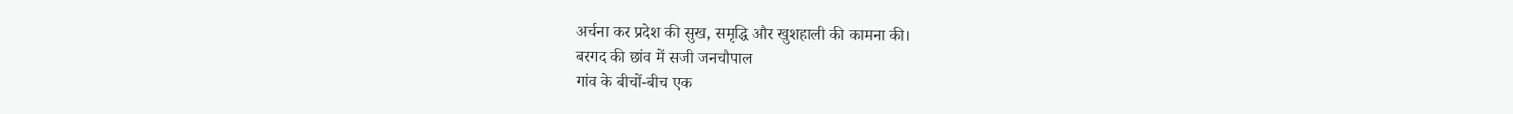अर्चना कर प्रदेश की सुख, समृद्धि और खुशहाली की कामना की।
बरगद की छांव में सजी जनचौपाल
गांव के बीचों-बीच एक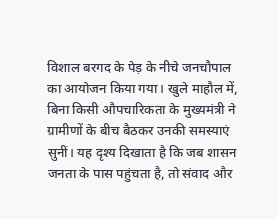विशाल बरगद के पेड़ के नीचे जनचौपाल का आयोजन किया गया। खुले माहौल में, बिना किसी औपचारिकता के मुख्यमंत्री ने ग्रामीणों के बीच बैठकर उनकी समस्याएं सुनीं। यह दृश्य दिखाता है कि जब शासन जनता के पास पहुंचता है, तो संवाद और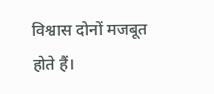विश्वास दोनों मजबूत होते हैं।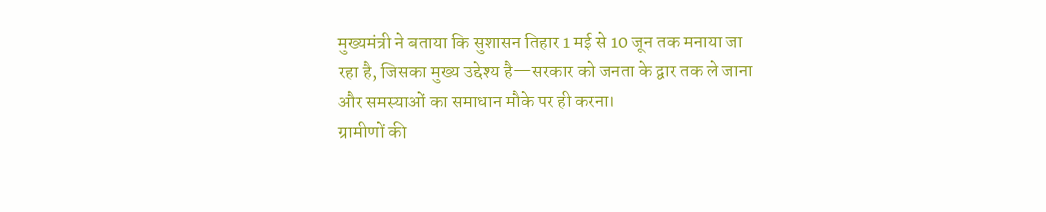मुख्यमंत्री ने बताया कि सुशासन तिहार 1 मई से 10 जून तक मनाया जा रहा है, जिसका मुख्य उद्देश्य है—सरकार को जनता के द्वार तक ले जाना और समस्याओं का समाधान मौके पर ही करना।
ग्रामीणों की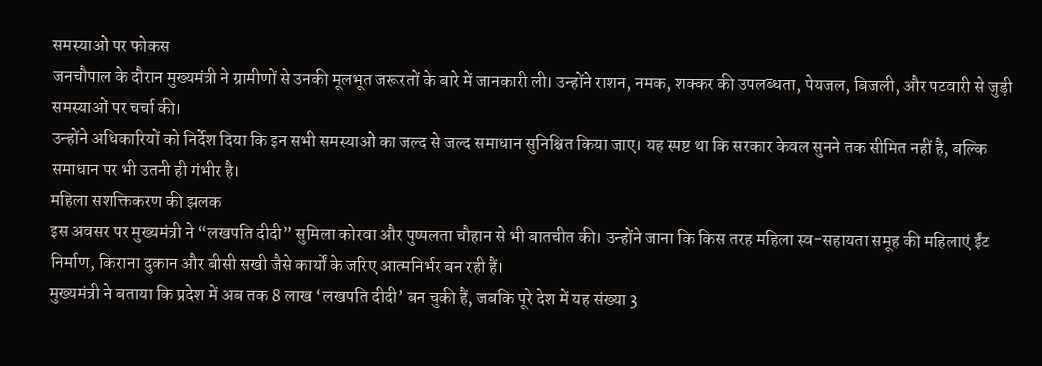समस्याओं पर फोकस
जनचौपाल के दौरान मुख्यमंत्री ने ग्रामीणों से उनकी मूलभूत जरूरतों के बारे में जानकारी ली। उन्होंने राशन, नमक, शक्कर की उपलब्धता, पेयजल, बिजली, और पटवारी से जुड़ी समस्याओं पर चर्चा की।
उन्होंने अधिकारियों को निर्देश दिया कि इन सभी समस्याओं का जल्द से जल्द समाधान सुनिश्चित किया जाए। यह स्पष्ट था कि सरकार केवल सुनने तक सीमित नहीं है, बल्कि समाधान पर भी उतनी ही गंभीर है।
महिला सशक्तिकरण की झलक
इस अवसर पर मुख्यमंत्री ने “लखपति दीदी” सुमिला कोरवा और पुष्पलता चौहान से भी बातचीत की। उन्होंने जाना कि किस तरह महिला स्व-सहायता समूह की महिलाएं ईंट निर्माण, किराना दुकान और बीसी सखी जैसे कार्यों के जरिए आत्मनिर्भर बन रही हैं।
मुख्यमंत्री ने बताया कि प्रदेश में अब तक 8 लाख ‘लखपति दीदी’ बन चुकी हैं, जबकि पूरे देश में यह संख्या 3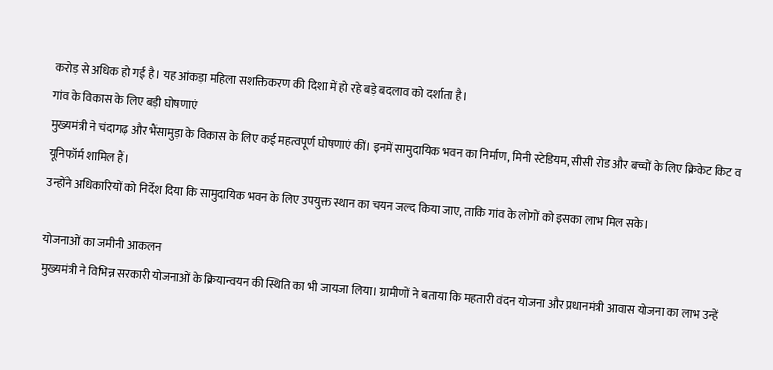करोड़ से अधिक हो गई है। यह आंकड़ा महिला सशक्तिकरण की दिशा में हो रहे बड़े बदलाव को दर्शाता है।
गांव के विकास के लिए बड़ी घोषणाएं
मुख्यमंत्री ने चंदागढ़ और भैंसामुड़ा के विकास के लिए कई महत्वपूर्ण घोषणाएं कीं। इनमें सामुदायिक भवन का निर्माण, मिनी स्टेडियम, सीसी रोड और बच्चों के लिए क्रिकेट किट व यूनिफॉर्म शामिल हैं।
उन्होंने अधिकारियों को निर्देश दिया कि सामुदायिक भवन के लिए उपयुक्त स्थान का चयन जल्द किया जाए, ताकि गांव के लोगों को इसका लाभ मिल सके।

योजनाओं का जमीनी आकलन
मुख्यमंत्री ने विभिन्न सरकारी योजनाओं के क्रियान्वयन की स्थिति का भी जायजा लिया। ग्रामीणों ने बताया कि महतारी वंदन योजना और प्रधानमंत्री आवास योजना का लाभ उन्हें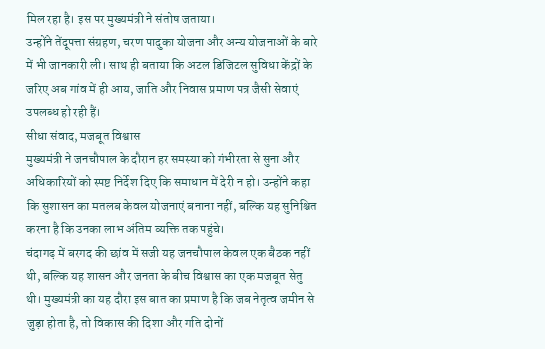मिल रहा है। इस पर मुख्यमंत्री ने संतोष जताया।
उन्होंने तेंदूपत्ता संग्रहण, चरण पादुका योजना और अन्य योजनाओं के बारे में भी जानकारी ली। साथ ही बताया कि अटल डिजिटल सुविधा केंद्रों के जरिए अब गांव में ही आय, जाति और निवास प्रमाण पत्र जैसी सेवाएं उपलब्ध हो रही हैं।
सीधा संवाद, मजबूत विश्वास
मुख्यमंत्री ने जनचौपाल के दौरान हर समस्या को गंभीरता से सुना और अधिकारियों को स्पष्ट निर्देश दिए कि समाधान में देरी न हो। उन्होंने कहा कि सुशासन का मतलब केवल योजनाएं बनाना नहीं, बल्कि यह सुनिश्चित करना है कि उनका लाभ अंतिम व्यक्ति तक पहुंचे।
चंदागढ़ में बरगद की छांव में सजी यह जनचौपाल केवल एक बैठक नहीं थी, बल्कि यह शासन और जनता के बीच विश्वास का एक मजबूत सेतु थी। मुख्यमंत्री का यह दौरा इस बात का प्रमाण है कि जब नेतृत्व जमीन से जुड़ा होता है, तो विकास की दिशा और गति दोनों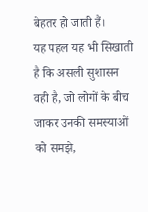बेहतर हो जाती हैं।
यह पहल यह भी सिखाती है कि असली सुशासन वही है, जो लोगों के बीच जाकर उनकी समस्याओं को समझे,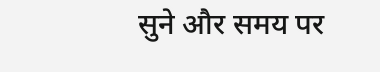सुने और समय पर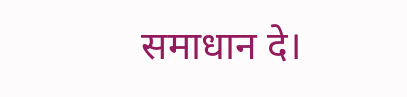समाधान दे।